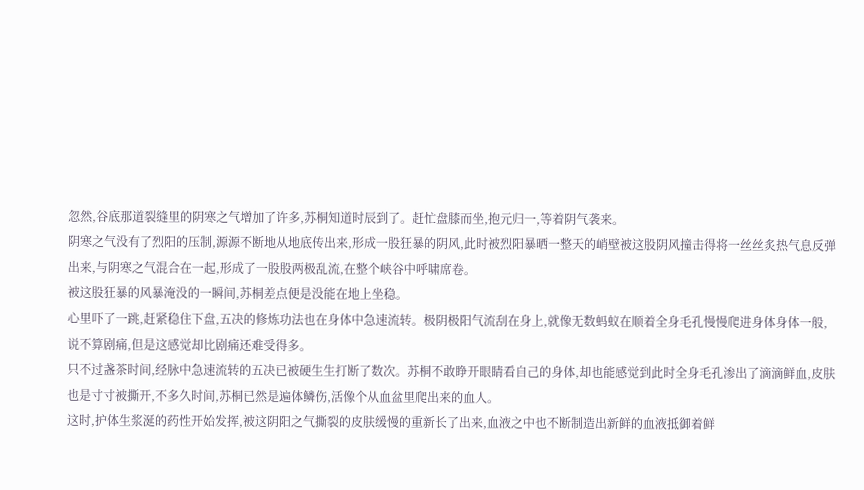忽然,谷底那道裂缝里的阴寒之气增加了许多,苏桐知道时辰到了。赶忙盘膝而坐,抱元归一,等着阴气袭来。
阴寒之气没有了烈阳的压制,源源不断地从地底传出来,形成一股狂暴的阴风,此时被烈阳暴晒一整天的峭壁被这股阴风撞击得将一丝丝炙热气息反弹出来,与阴寒之气混合在一起,形成了一股股两极乱流,在整个峡谷中呼啸席卷。
被这股狂暴的风暴淹没的一瞬间,苏桐差点便是没能在地上坐稳。
心里吓了一跳,赶紧稳住下盘,五决的修炼功法也在身体中急速流转。极阴极阳气流刮在身上,就像无数蚂蚁在顺着全身毛孔慢慢爬进身体身体一般,说不算剧痛,但是这感觉却比剧痛还难受得多。
只不过盏茶时间,经脉中急速流转的五决已被硬生生打断了数次。苏桐不敢睁开眼睛看自己的身体,却也能感觉到此时全身毛孔渗出了滴滴鲜血,皮肤也是寸寸被撕开,不多久时间,苏桐已然是遍体鳞伤,活像个从血盆里爬出来的血人。
这时,护体生浆涎的药性开始发挥,被这阴阳之气撕裂的皮肤缓慢的重新长了出来,血液之中也不断制造出新鲜的血液抵御着鲜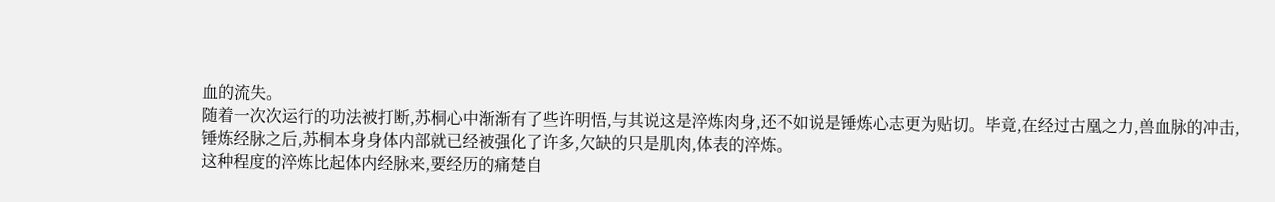血的流失。
随着一次次运行的功法被打断,苏桐心中渐渐有了些许明悟,与其说这是淬炼肉身,还不如说是锤炼心志更为贴切。毕竟,在经过古凰之力,兽血脉的冲击,锤炼经脉之后,苏桐本身身体内部就已经被强化了许多,欠缺的只是肌肉,体表的淬炼。
这种程度的淬炼比起体内经脉来,要经历的痛楚自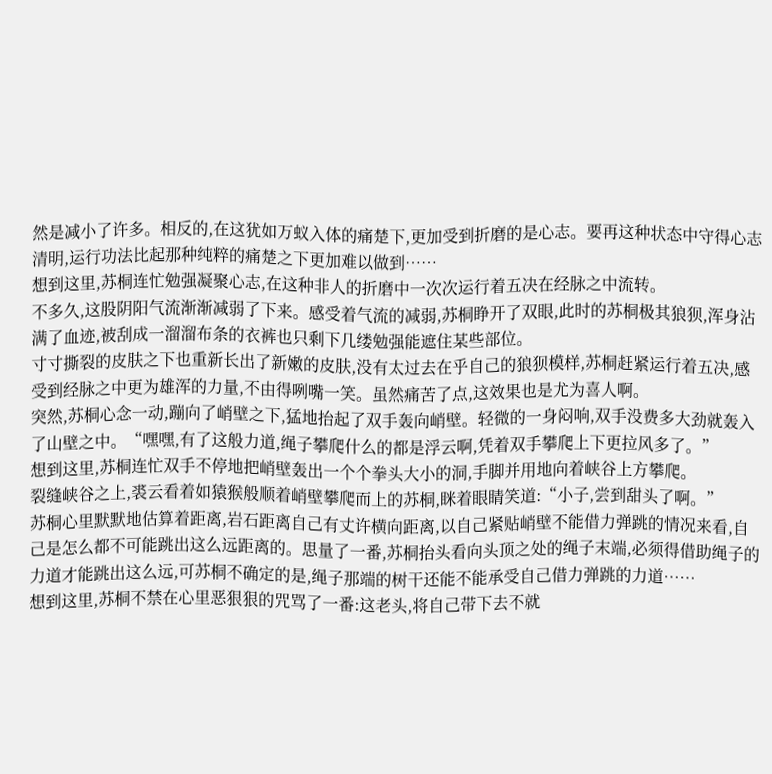然是减小了许多。相反的,在这犹如万蚁入体的痛楚下,更加受到折磨的是心志。要再这种状态中守得心志清明,运行功法比起那种纯粹的痛楚之下更加难以做到……
想到这里,苏桐连忙勉强凝聚心志,在这种非人的折磨中一次次运行着五决在经脉之中流转。
不多久,这股阴阳气流渐渐减弱了下来。感受着气流的减弱,苏桐睁开了双眼,此时的苏桐极其狼狈,浑身沾满了血迹,被刮成一溜溜布条的衣裤也只剩下几缕勉强能遮住某些部位。
寸寸撕裂的皮肤之下也重新长出了新嫩的皮肤,没有太过去在乎自己的狼狈模样,苏桐赶紧运行着五决,感受到经脉之中更为雄浑的力量,不由得咧嘴一笑。虽然痛苦了点,这效果也是尤为喜人啊。
突然,苏桐心念一动,蹦向了峭壁之下,猛地抬起了双手轰向峭壁。轻微的一身闷响,双手没费多大劲就轰入了山壁之中。“嘿嘿,有了这般力道,绳子攀爬什么的都是浮云啊,凭着双手攀爬上下更拉风多了。”
想到这里,苏桐连忙双手不停地把峭壁轰出一个个拳头大小的洞,手脚并用地向着峡谷上方攀爬。
裂缝峡谷之上,裘云看着如猿猴般顺着峭壁攀爬而上的苏桐,眯着眼睛笑道:“小子,尝到甜头了啊。”
苏桐心里默默地估算着距离,岩石距离自己有丈许横向距离,以自己紧贴峭壁不能借力弹跳的情况来看,自己是怎么都不可能跳出这么远距离的。思量了一番,苏桐抬头看向头顶之处的绳子末端,必须得借助绳子的力道才能跳出这么远,可苏桐不确定的是,绳子那端的树干还能不能承受自己借力弹跳的力道……
想到这里,苏桐不禁在心里恶狠狠的咒骂了一番:这老头,将自己带下去不就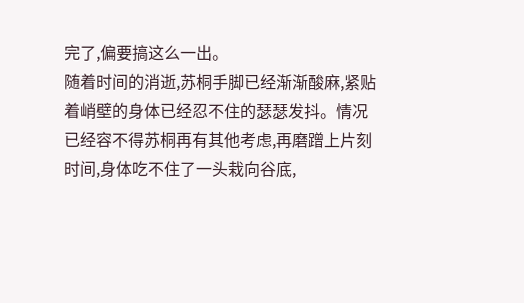完了,偏要搞这么一出。
随着时间的消逝,苏桐手脚已经渐渐酸麻,紧贴着峭壁的身体已经忍不住的瑟瑟发抖。情况已经容不得苏桐再有其他考虑,再磨蹭上片刻时间,身体吃不住了一头栽向谷底,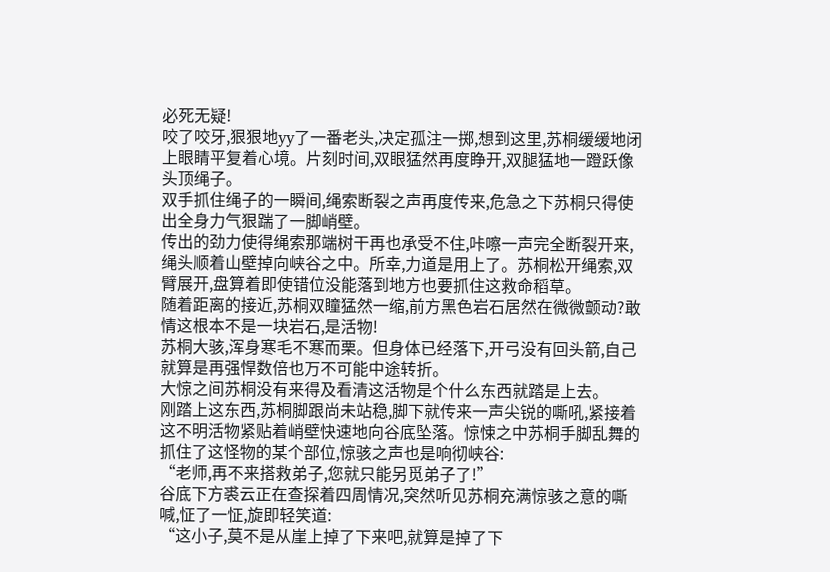必死无疑!
咬了咬牙,狠狠地yy了一番老头,决定孤注一掷,想到这里,苏桐缓缓地闭上眼睛平复着心境。片刻时间,双眼猛然再度睁开,双腿猛地一蹬跃像头顶绳子。
双手抓住绳子的一瞬间,绳索断裂之声再度传来,危急之下苏桐只得使出全身力气狠踹了一脚峭壁。
传出的劲力使得绳索那端树干再也承受不住,咔嚓一声完全断裂开来,绳头顺着山壁掉向峡谷之中。所幸,力道是用上了。苏桐松开绳索,双臂展开,盘算着即使错位没能落到地方也要抓住这救命稻草。
随着距离的接近,苏桐双瞳猛然一缩,前方黑色岩石居然在微微颤动?敢情这根本不是一块岩石,是活物!
苏桐大骇,浑身寒毛不寒而栗。但身体已经落下,开弓没有回头箭,自己就算是再强悍数倍也万不可能中途转折。
大惊之间苏桐没有来得及看清这活物是个什么东西就踏是上去。
刚踏上这东西,苏桐脚跟尚未站稳,脚下就传来一声尖锐的嘶吼,紧接着这不明活物紧贴着峭壁快速地向谷底坠落。惊悚之中苏桐手脚乱舞的抓住了这怪物的某个部位,惊骇之声也是响彻峡谷:
“老师,再不来搭救弟子,您就只能另觅弟子了!”
谷底下方裘云正在查探着四周情况,突然听见苏桐充满惊骇之意的嘶喊,怔了一怔,旋即轻笑道:
“这小子,莫不是从崖上掉了下来吧,就算是掉了下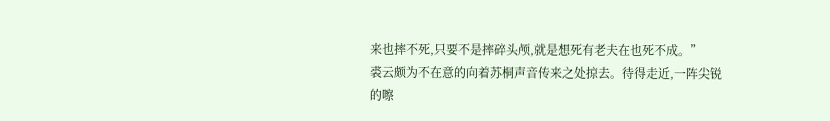来也摔不死,只要不是摔碎头颅,就是想死有老夫在也死不成。”
裘云颇为不在意的向着苏桐声音传来之处掠去。待得走近,一阵尖锐的嚓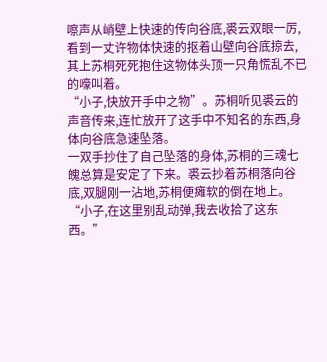嚓声从峭壁上快速的传向谷底,裘云双眼一厉,看到一丈许物体快速的抠着山壁向谷底掠去,其上苏桐死死抱住这物体头顶一只角慌乱不已的嚎叫着。
“小子,快放开手中之物”。苏桐听见裘云的声音传来,连忙放开了这手中不知名的东西,身体向谷底急速坠落。
一双手抄住了自己坠落的身体,苏桐的三魂七魄总算是安定了下来。裘云抄着苏桐落向谷底,双腿刚一沾地,苏桐便瘫软的倒在地上。“小子,在这里别乱动弹,我去收拾了这东西。”